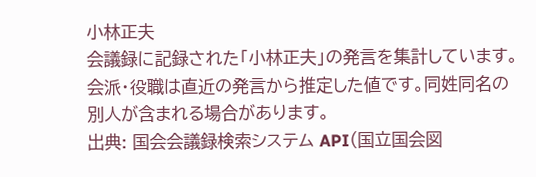小林正夫
会議録に記録された「小林正夫」の発言を集計しています。会派・役職は直近の発言から推定した値です。同姓同名の別人が含まれる場合があります。
出典: 国会会議録検索システム API(国立国会図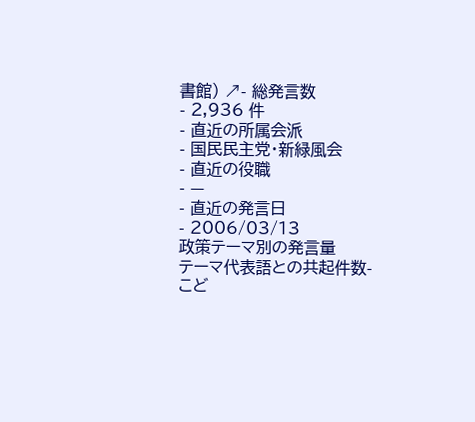書館) ↗- 総発言数
- 2,936 件
- 直近の所属会派
- 国民民主党・新緑風会
- 直近の役職
- —
- 直近の発言日
- 2006/03/13
政策テーマ別の発言量
テーマ代表語との共起件数- こど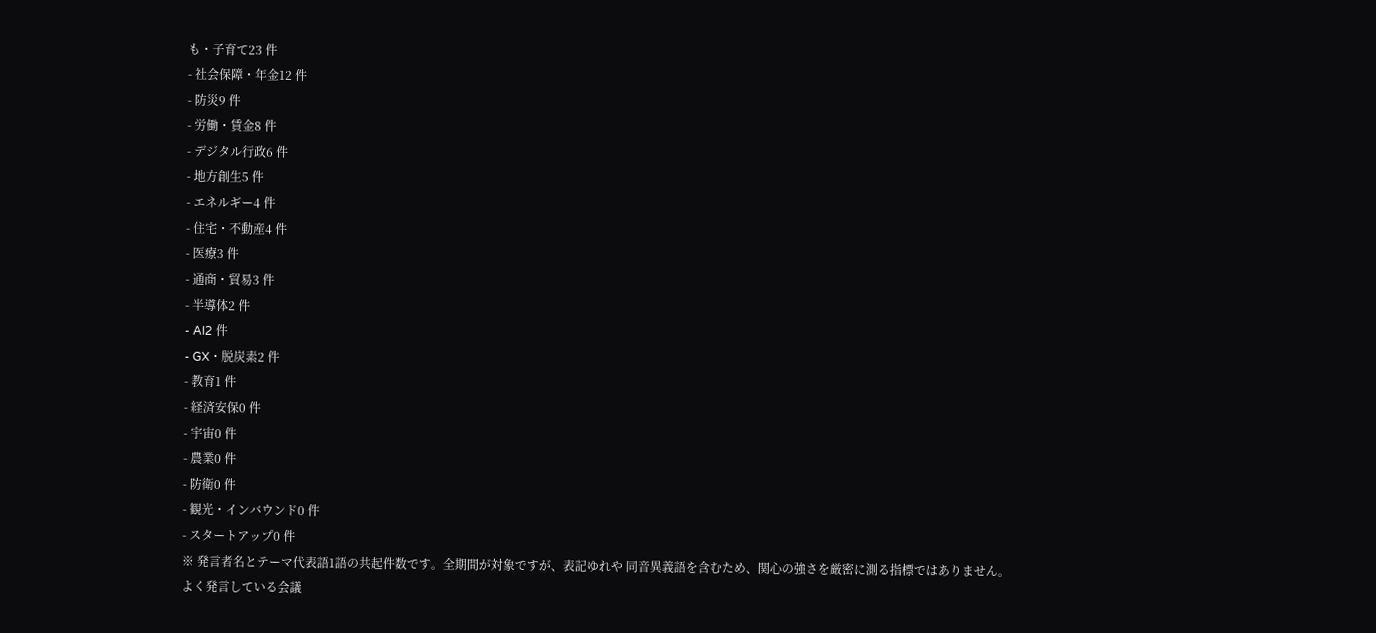も・子育て23 件
- 社会保障・年金12 件
- 防災9 件
- 労働・賃金8 件
- デジタル行政6 件
- 地方創生5 件
- エネルギー4 件
- 住宅・不動産4 件
- 医療3 件
- 通商・貿易3 件
- 半導体2 件
- AI2 件
- GX・脱炭素2 件
- 教育1 件
- 経済安保0 件
- 宇宙0 件
- 農業0 件
- 防衛0 件
- 観光・インバウンド0 件
- スタートアップ0 件
※ 発言者名とテーマ代表語1語の共起件数です。全期間が対象ですが、表記ゆれや 同音異義語を含むため、関心の強さを厳密に測る指標ではありません。
よく発言している会議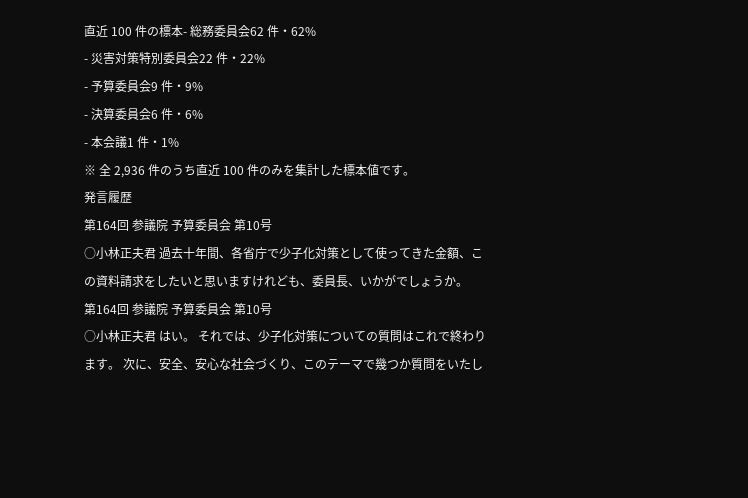直近 100 件の標本- 総務委員会62 件・62%
- 災害対策特別委員会22 件・22%
- 予算委員会9 件・9%
- 決算委員会6 件・6%
- 本会議1 件・1%
※ 全 2,936 件のうち直近 100 件のみを集計した標本値です。
発言履歴
第164回 参議院 予算委員会 第10号
○小林正夫君 過去十年間、各省庁で少子化対策として使ってきた金額、この資料請求をしたいと思いますけれども、委員長、いかがでしょうか。
第164回 参議院 予算委員会 第10号
○小林正夫君 はい。 それでは、少子化対策についての質問はこれで終わります。 次に、安全、安心な社会づくり、このテーマで幾つか質問をいたし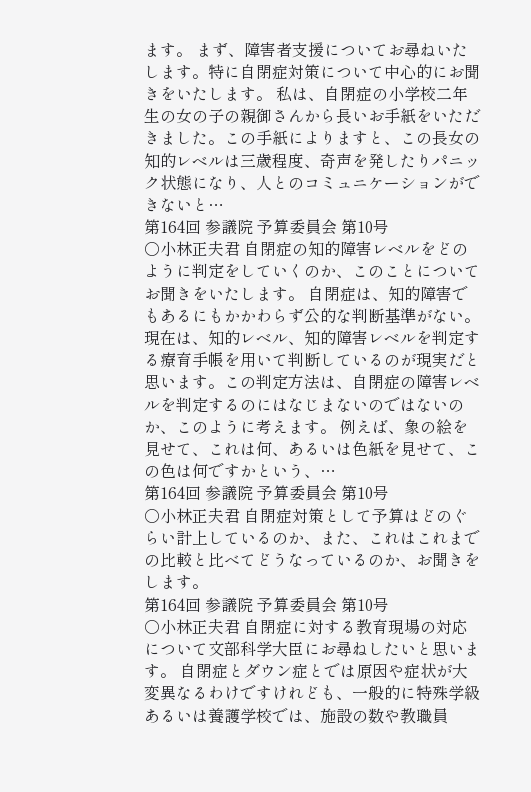ます。 まず、障害者支援についてお尋ねいたします。特に自閉症対策について中心的にお聞きをいたします。 私は、自閉症の小学校二年生の女の子の親御さんから長いお手紙をいただきました。この手紙によりますと、この長女の知的レベルは三歳程度、奇声を発したりパニック状態になり、人とのコミュニケーションができないと…
第164回 参議院 予算委員会 第10号
○小林正夫君 自閉症の知的障害レベルをどのように判定をしていくのか、このことについてお聞きをいたします。 自閉症は、知的障害でもあるにもかかわらず公的な判断基準がない。現在は、知的レベル、知的障害レベルを判定する療育手帳を用いて判断しているのが現実だと思います。この判定方法は、自閉症の障害レベルを判定するのにはなじまないのではないのか、このように考えます。 例えば、象の絵を見せて、これは何、あるいは色紙を見せて、この色は何ですかという、…
第164回 参議院 予算委員会 第10号
○小林正夫君 自閉症対策として予算はどのぐらい計上しているのか、また、これはこれまでの比較と比べてどうなっているのか、お聞きをします。
第164回 参議院 予算委員会 第10号
○小林正夫君 自閉症に対する教育現場の対応について文部科学大臣にお尋ねしたいと思います。 自閉症とダウン症とでは原因や症状が大変異なるわけですけれども、一般的に特殊学級あるいは養護学校では、施設の数や教職員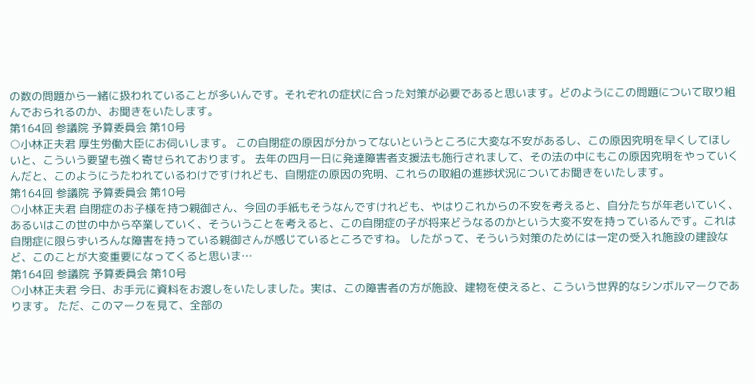の数の問題から一緒に扱われていることが多いんです。それぞれの症状に合った対策が必要であると思います。どのようにこの問題について取り組んでおられるのか、お聞きをいたします。
第164回 参議院 予算委員会 第10号
○小林正夫君 厚生労働大臣にお伺いします。 この自閉症の原因が分かってないというところに大変な不安があるし、この原因究明を早くしてほしいと、こういう要望も強く寄せられております。 去年の四月一日に発達障害者支援法も施行されまして、その法の中にもこの原因究明をやっていくんだと、このようにうたわれているわけですけれども、自閉症の原因の究明、これらの取組の進捗状況についてお聞きをいたします。
第164回 参議院 予算委員会 第10号
○小林正夫君 自閉症のお子様を持つ親御さん、今回の手紙もそうなんですけれども、やはりこれからの不安を考えると、自分たちが年老いていく、あるいはこの世の中から卒業していく、そういうことを考えると、この自閉症の子が将来どうなるのかという大変不安を持っているんです。これは自閉症に限らずいろんな障害を持っている親御さんが感じているところですね。 したがって、そういう対策のためには一定の受入れ施設の建設など、このことが大変重要になってくると思いま…
第164回 参議院 予算委員会 第10号
○小林正夫君 今日、お手元に資料をお渡しをいたしました。実は、この障害者の方が施設、建物を使えると、こういう世界的なシンボルマークであります。 ただ、このマークを見て、全部の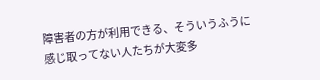障害者の方が利用できる、そういうふうに感じ取ってない人たちが大変多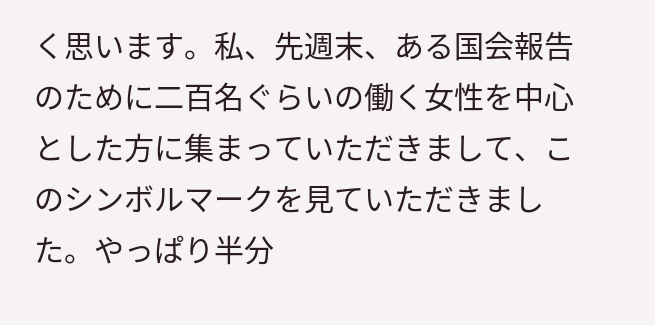く思います。私、先週末、ある国会報告のために二百名ぐらいの働く女性を中心とした方に集まっていただきまして、このシンボルマークを見ていただきました。やっぱり半分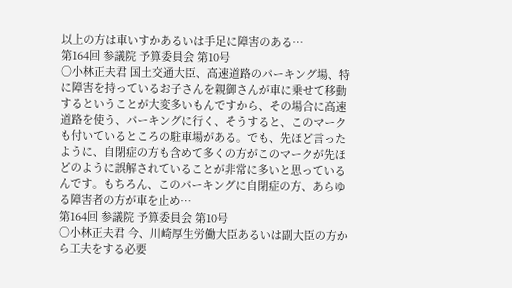以上の方は車いすかあるいは手足に障害のある…
第164回 参議院 予算委員会 第10号
○小林正夫君 国土交通大臣、高速道路のパーキング場、特に障害を持っているお子さんを親御さんが車に乗せて移動するということが大変多いもんですから、その場合に高速道路を使う、パーキングに行く、そうすると、このマークも付いているところの駐車場がある。でも、先ほど言ったように、自閉症の方も含めて多くの方がこのマークが先ほどのように誤解されていることが非常に多いと思っているんです。もちろん、このパーキングに自閉症の方、あらゆる障害者の方が車を止め…
第164回 参議院 予算委員会 第10号
○小林正夫君 今、川崎厚生労働大臣あるいは副大臣の方から工夫をする必要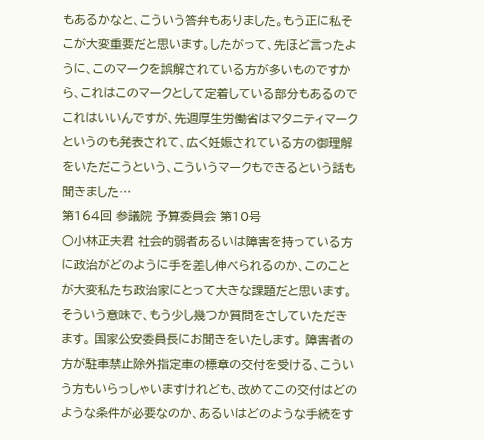もあるかなと、こういう答弁もありました。もう正に私そこが大変重要だと思います。したがって、先ほど言ったように、このマークを誤解されている方が多いものですから、これはこのマークとして定着している部分もあるのでこれはいいんですが、先週厚生労働省はマタニティマークというのも発表されて、広く妊娠されている方の御理解をいただこうという、こういうマークもできるという話も聞きました…
第164回 参議院 予算委員会 第10号
○小林正夫君 社会的弱者あるいは障害を持っている方に政治がどのように手を差し伸べられるのか、このことが大変私たち政治家にとって大きな課題だと思います。そういう意味で、もう少し幾つか質問をさしていただきます。 国家公安委員長にお聞きをいたします。 障害者の方が駐車禁止除外指定車の標章の交付を受ける、こういう方もいらっしゃいますけれども、改めてこの交付はどのような条件が必要なのか、あるいはどのような手続をす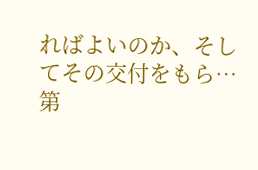ればよいのか、そしてその交付をもら…
第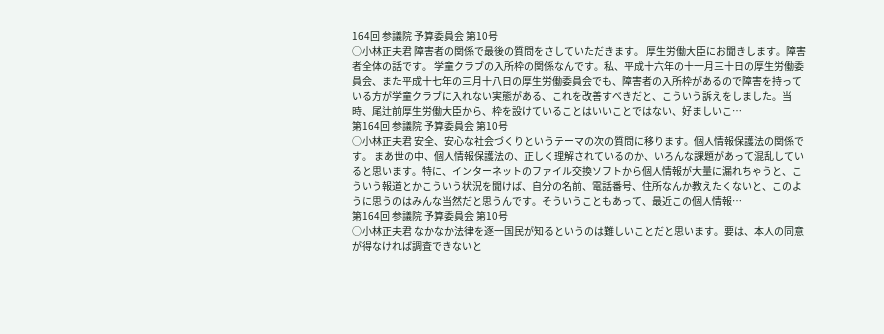164回 参議院 予算委員会 第10号
○小林正夫君 障害者の関係で最後の質問をさしていただきます。 厚生労働大臣にお聞きします。障害者全体の話です。 学童クラブの入所枠の関係なんです。私、平成十六年の十一月三十日の厚生労働委員会、また平成十七年の三月十八日の厚生労働委員会でも、障害者の入所枠があるので障害を持っている方が学童クラブに入れない実態がある、これを改善すべきだと、こういう訴えをしました。当時、尾辻前厚生労働大臣から、枠を設けていることはいいことではない、好ましいこ…
第164回 参議院 予算委員会 第10号
○小林正夫君 安全、安心な社会づくりというテーマの次の質問に移ります。個人情報保護法の関係です。 まあ世の中、個人情報保護法の、正しく理解されているのか、いろんな課題があって混乱していると思います。特に、インターネットのファイル交換ソフトから個人情報が大量に漏れちゃうと、こういう報道とかこういう状況を聞けば、自分の名前、電話番号、住所なんか教えたくないと、このように思うのはみんな当然だと思うんです。そういうこともあって、最近この個人情報…
第164回 参議院 予算委員会 第10号
○小林正夫君 なかなか法律を逐一国民が知るというのは難しいことだと思います。要は、本人の同意が得なければ調査できないと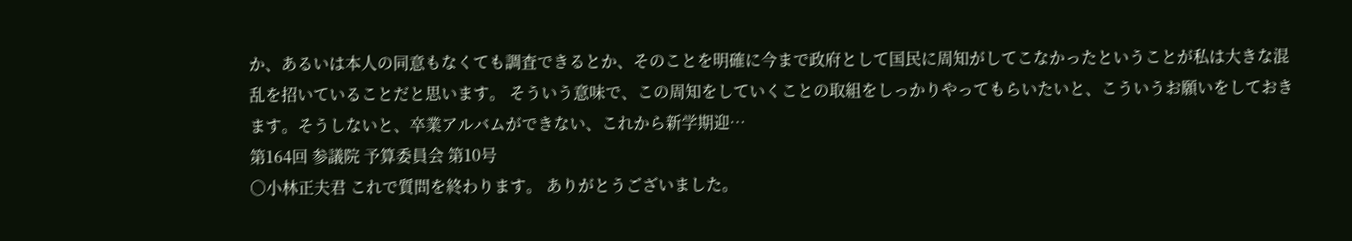か、あるいは本人の同意もなくても調査できるとか、そのことを明確に今まで政府として国民に周知がしてこなかったということが私は大きな混乱を招いていることだと思います。 そういう意味で、この周知をしていくことの取組をしっかりやってもらいたいと、こういうお願いをしておきます。そうしないと、卒業アルバムができない、これから新学期迎…
第164回 参議院 予算委員会 第10号
○小林正夫君 これで質問を終わります。 ありがとうございました。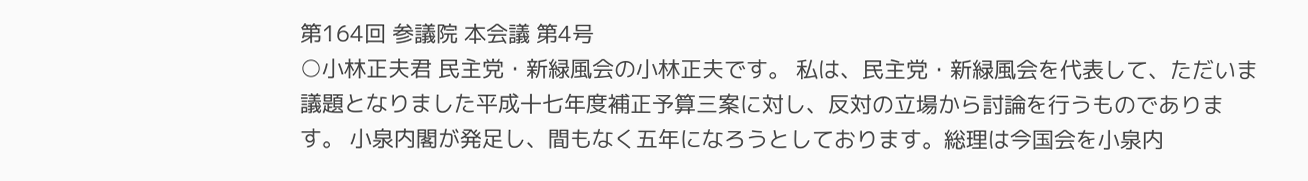第164回 参議院 本会議 第4号
○小林正夫君 民主党・新緑風会の小林正夫です。 私は、民主党・新緑風会を代表して、ただいま議題となりました平成十七年度補正予算三案に対し、反対の立場から討論を行うものであります。 小泉内閣が発足し、間もなく五年になろうとしております。総理は今国会を小泉内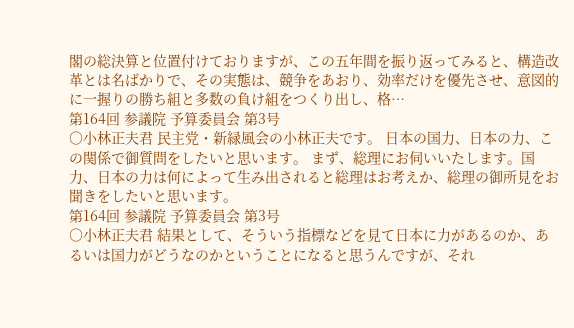閣の総決算と位置付けておりますが、この五年間を振り返ってみると、構造改革とは名ばかりで、その実態は、競争をあおり、効率だけを優先させ、意図的に一握りの勝ち組と多数の負け組をつくり出し、格…
第164回 参議院 予算委員会 第3号
○小林正夫君 民主党・新緑風会の小林正夫です。 日本の国力、日本の力、この関係で御質問をしたいと思います。 まず、総理にお伺いいたします。国力、日本の力は何によって生み出されると総理はお考えか、総理の御所見をお聞きをしたいと思います。
第164回 参議院 予算委員会 第3号
○小林正夫君 結果として、そういう指標などを見て日本に力があるのか、あるいは国力がどうなのかということになると思うんですが、それ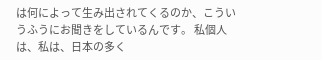は何によって生み出されてくるのか、こういうふうにお聞きをしているんです。 私個人は、私は、日本の多く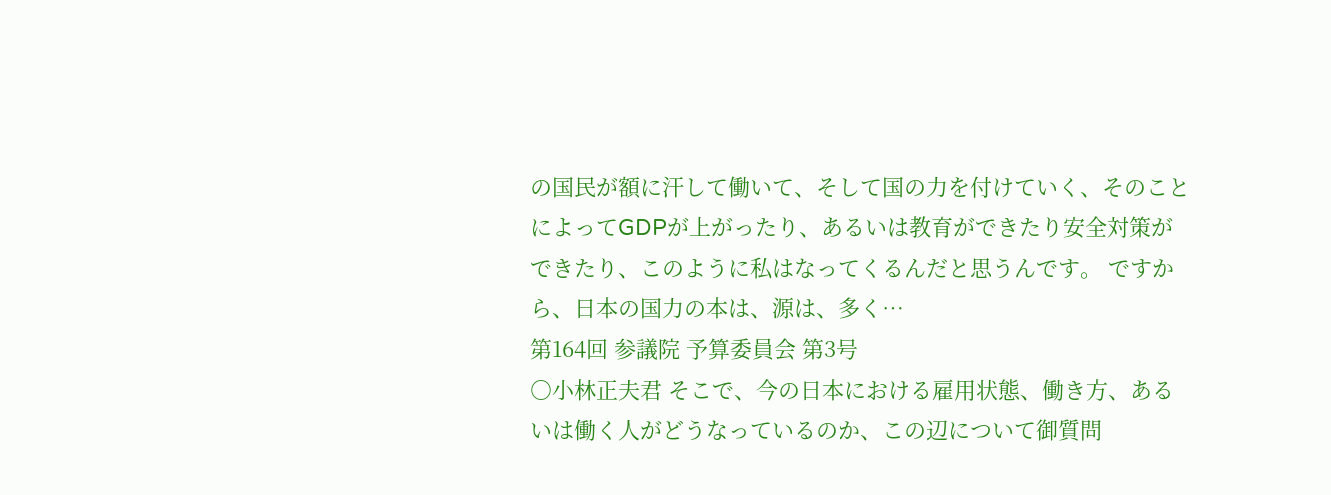の国民が額に汗して働いて、そして国の力を付けていく、そのことによってGDPが上がったり、あるいは教育ができたり安全対策ができたり、このように私はなってくるんだと思うんです。 ですから、日本の国力の本は、源は、多く…
第164回 参議院 予算委員会 第3号
○小林正夫君 そこで、今の日本における雇用状態、働き方、あるいは働く人がどうなっているのか、この辺について御質問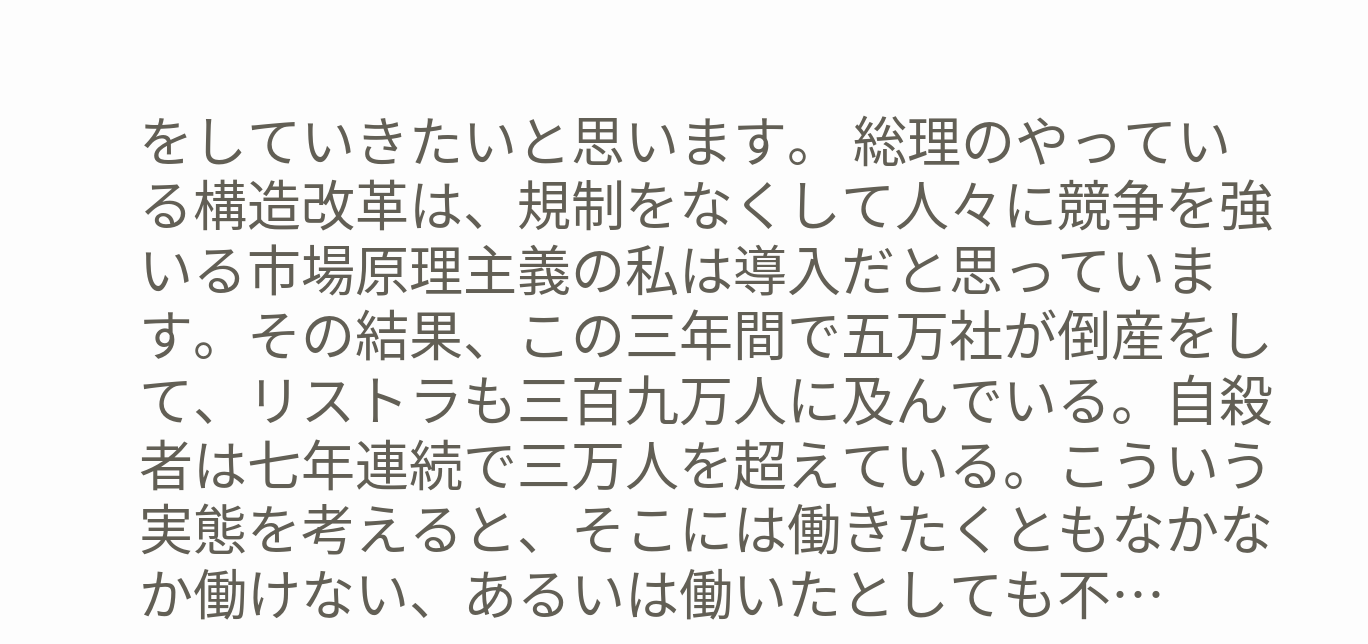をしていきたいと思います。 総理のやっている構造改革は、規制をなくして人々に競争を強いる市場原理主義の私は導入だと思っています。その結果、この三年間で五万社が倒産をして、リストラも三百九万人に及んでいる。自殺者は七年連続で三万人を超えている。こういう実態を考えると、そこには働きたくともなかなか働けない、あるいは働いたとしても不…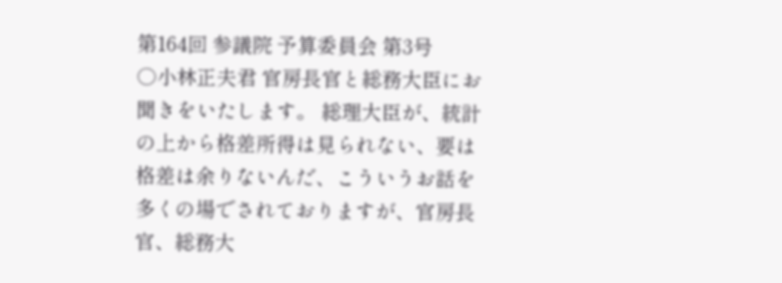第164回 参議院 予算委員会 第3号
○小林正夫君 官房長官と総務大臣にお聞きをいたします。 総理大臣が、統計の上から格差所得は見られない、要は格差は余りないんだ、こういうお話を多くの場でされておりますが、官房長官、総務大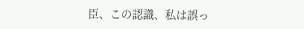臣、この認識、私は誤っ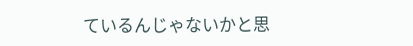ているんじゃないかと思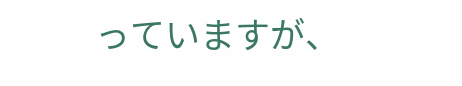っていますが、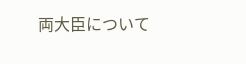両大臣について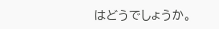はどうでしょうか。